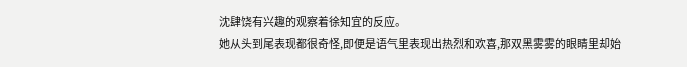沈肆饶有兴趣的观察着徐知宜的反应。
她从头到尾表现都很奇怪,即便是语气里表现出热烈和欢喜,那双黑雾雾的眼睛里却始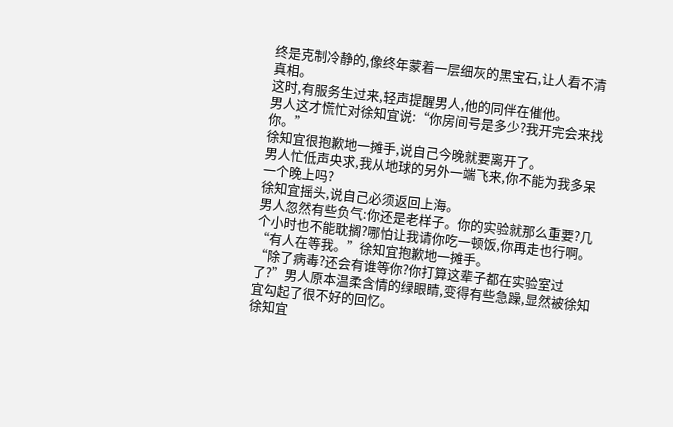终是克制冷静的,像终年蒙着一层细灰的黑宝石,让人看不清真相。
这时,有服务生过来,轻声提醒男人,他的同伴在催他。
男人这才慌忙对徐知宜说:“你房间号是多少?我开完会来找你。”
徐知宜很抱歉地一摊手,说自己今晚就要离开了。
男人忙低声央求,我从地球的另外一端飞来,你不能为我多呆一个晚上吗?
徐知宜摇头,说自己必须返回上海。
男人忽然有些负气:你还是老样子。你的实验就那么重要?几个小时也不能耽搁?哪怕让我请你吃一顿饭,你再走也行啊。
“有人在等我。”徐知宜抱歉地一摊手。
“除了病毒?还会有谁等你?你打算这辈子都在实验室过了?”男人原本温柔含情的绿眼睛,变得有些急躁,显然被徐知宜勾起了很不好的回忆。
徐知宜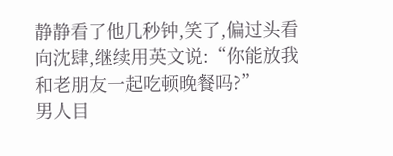静静看了他几秒钟,笑了,偏过头看向沈肆,继续用英文说:“你能放我和老朋友一起吃顿晚餐吗?”
男人目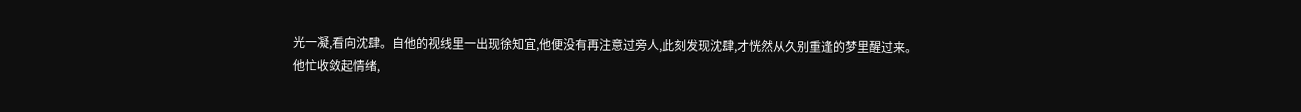光一凝,看向沈肆。自他的视线里一出现徐知宜,他便没有再注意过旁人,此刻发现沈肆,才恍然从久别重逢的梦里醒过来。
他忙收敛起情绪,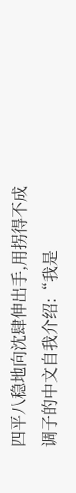四平八稳地向沈肆伸出手,用拐得不成调子的中文自我介绍:“我是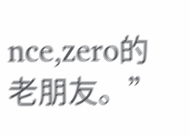nce,zero的老朋友。”